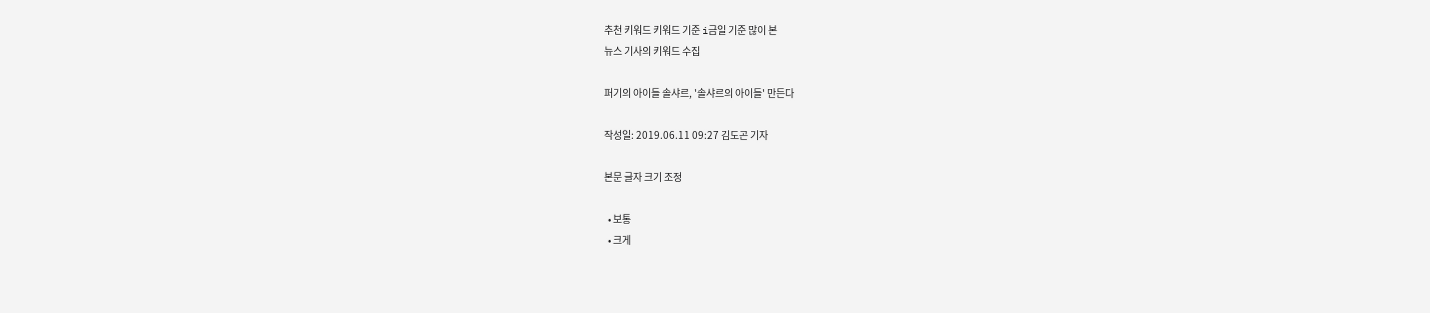추천 키워드 키워드 기준 i금일 기준 많이 본
뉴스 기사의 키워드 수집

퍼기의 아이들 솔샤르, '솔샤르의 아이들' 만든다

작성일: 2019.06.11 09:27 김도곤 기자

본문 글자 크기 조정

  • 보통
  • 크게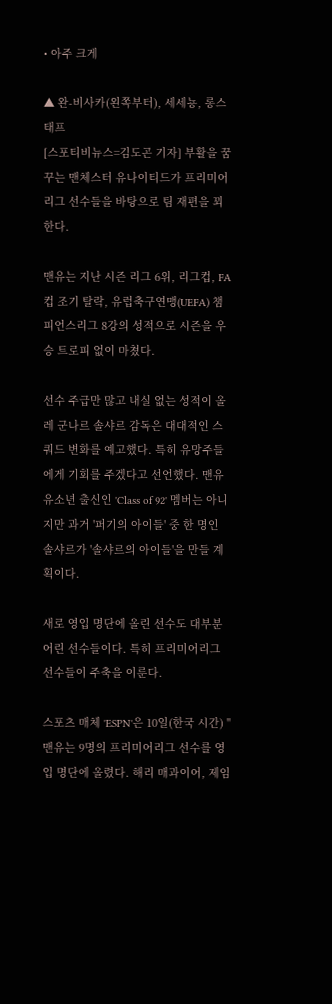• 아주 크게

▲ 완-비사카(왼쪽부터), 세세뇽, 롱스태프
[스포티비뉴스=김도곤 기자] 부활을 꿈꾸는 맨체스터 유나이티드가 프리미어리그 선수들을 바탕으로 팀 재편을 꾀한다.

맨유는 지난 시즌 리그 6위, 리그컵, FA컵 조기 탈락, 유럽축구연맹(UEFA) 챔피언스리그 8강의 성적으로 시즌을 우승 트로피 없이 마쳤다.

선수 주급만 많고 내실 없는 성적이 올레 군나르 솔샤르 감독은 대대적인 스쿼드 변화를 예고했다. 특히 유망주들에게 기회를 주겠다고 선언했다. 맨유 유소년 출신인 'Class of 92' 멤버는 아니지만 과거 '퍼기의 아이들' 중 한 명인 솔샤르가 '솔샤르의 아이들'을 만들 계획이다.

새로 영입 명단에 올린 선수도 대부분 어린 선수들이다. 특히 프리미어리그 선수들이 주축을 이룬다.

스포츠 매체 'ESPN'은 10일(한국 시간) "맨유는 9명의 프리미어리그 선수를 영입 명단에 올렸다. 해리 매과이어, 제임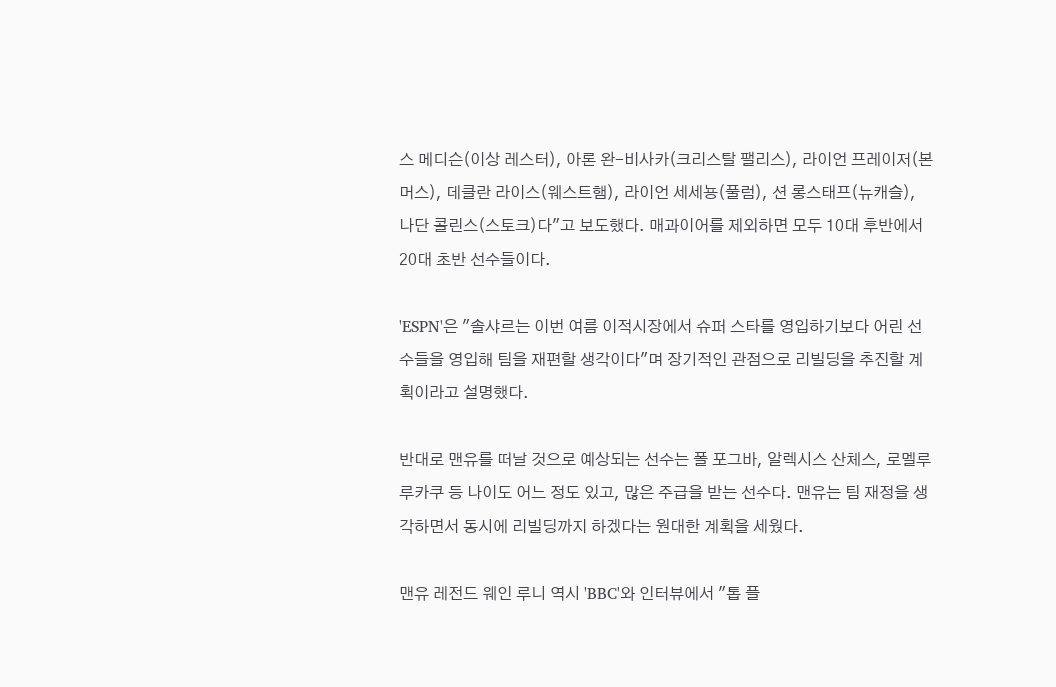스 메디슨(이상 레스터), 아론 완-비사카(크리스탈 팰리스), 라이언 프레이저(본머스), 데클란 라이스(웨스트햄), 라이언 세세뇽(풀럼), 션 롱스태프(뉴캐슬), 나단 콜린스(스토크)다"고 보도했다. 매과이어를 제외하면 모두 10대 후반에서 20대 초반 선수들이다.

'ESPN'은 "솔샤르는 이번 여름 이적시장에서 슈퍼 스타를 영입하기보다 어린 선수들을 영입해 팀을 재편할 생각이다"며 장기적인 관점으로 리빌딩을 추진할 계획이라고 설명했다.

반대로 맨유를 떠날 것으로 예상되는 선수는 폴 포그바, 알렉시스 산체스, 로멜루 루카쿠 등 나이도 어느 정도 있고, 많은 주급을 받는 선수다. 맨유는 팀 재정을 생각하면서 동시에 리빌딩까지 하겠다는 원대한 계획을 세웠다.

맨유 레전드 웨인 루니 역시 'BBC'와 인터뷰에서 "톱 플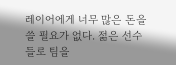레이어에게 너무 많은 돈을 쓸 필요가 없다. 젊은 선수들로 팀을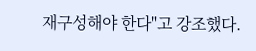재구성해야 한다"고 강조했다.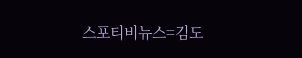스포티비뉴스=김도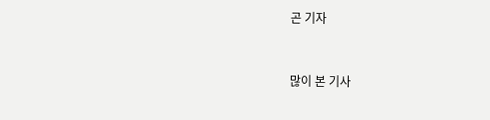곤 기자


많이 본 기사